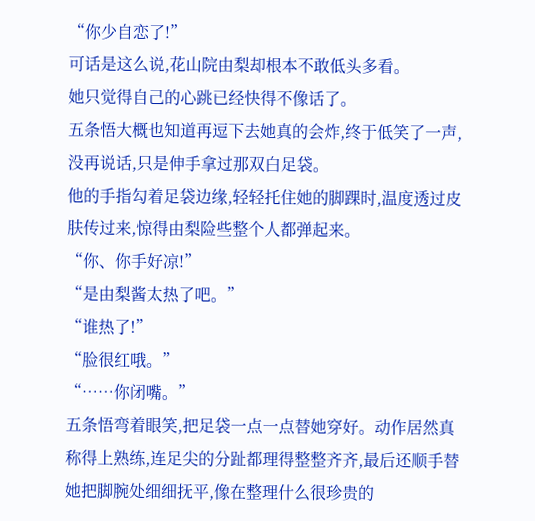“你少自恋了!”
可话是这么说,花山院由梨却根本不敢低头多看。
她只觉得自己的心跳已经快得不像话了。
五条悟大概也知道再逗下去她真的会炸,终于低笑了一声,没再说话,只是伸手拿过那双白足袋。
他的手指勾着足袋边缘,轻轻托住她的脚踝时,温度透过皮肤传过来,惊得由梨险些整个人都弹起来。
“你、你手好凉!”
“是由梨酱太热了吧。”
“谁热了!”
“脸很红哦。”
“……你闭嘴。”
五条悟弯着眼笑,把足袋一点一点替她穿好。动作居然真称得上熟练,连足尖的分趾都理得整整齐齐,最后还顺手替她把脚腕处细细抚平,像在整理什么很珍贵的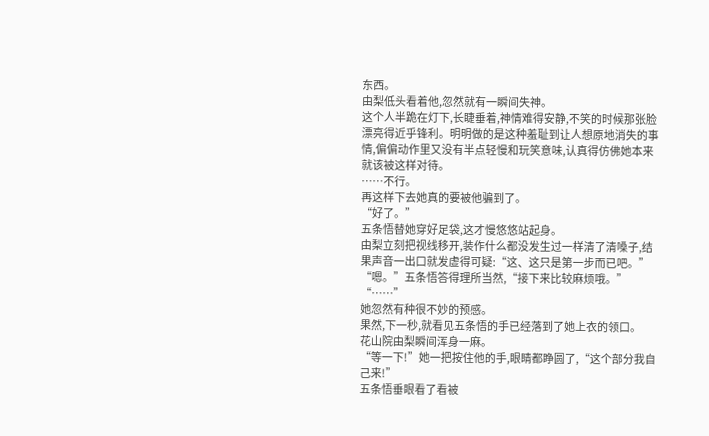东西。
由梨低头看着他,忽然就有一瞬间失神。
这个人半跪在灯下,长睫垂着,神情难得安静,不笑的时候那张脸漂亮得近乎锋利。明明做的是这种羞耻到让人想原地消失的事情,偏偏动作里又没有半点轻慢和玩笑意味,认真得仿佛她本来就该被这样对待。
……不行。
再这样下去她真的要被他骗到了。
“好了。”
五条悟替她穿好足袋,这才慢悠悠站起身。
由梨立刻把视线移开,装作什么都没发生过一样清了清嗓子,结果声音一出口就发虚得可疑:“这、这只是第一步而已吧。”
“嗯。”五条悟答得理所当然,“接下来比较麻烦哦。”
“……”
她忽然有种很不妙的预感。
果然,下一秒,就看见五条悟的手已经落到了她上衣的领口。
花山院由梨瞬间浑身一麻。
“等一下!”她一把按住他的手,眼睛都睁圆了,“这个部分我自己来!”
五条悟垂眼看了看被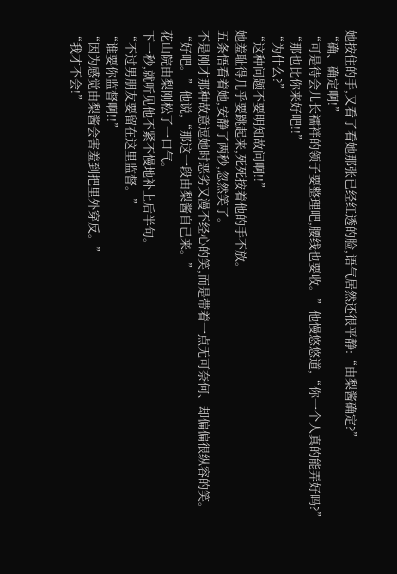她按住的手,又看了看她那张已经红透的脸,语气居然还很平静:“由梨酱确定?”
“确、确定啊!”
“可是待会儿长襦袢的领子要整理吧,腰线也要收。”他慢悠悠道,“你一个人真的能弄好吗?”
“那也比你来好吧!!”
“为什么?”
“这种问题不要明知故问啊!!”
她羞耻得几乎要跳起来,死死按着他的手不放。
五条悟看着她,安静了两秒,忽然笑了。
不是刚才那种故意逗她时恶劣又漫不经心的笑,而是带着一点无可奈何、却偏偏很纵容的笑。
“好吧。”他说,“那这一段由梨酱自己来。”
花山院由梨刚松了一口气。
下一秒,就听见他不紧不慢地补上后半句。
“不过男朋友要留在这里监督。”
“谁要你监督啊!!”
“因为感觉由梨酱会害羞到把里外穿反。”
“我才不会!”